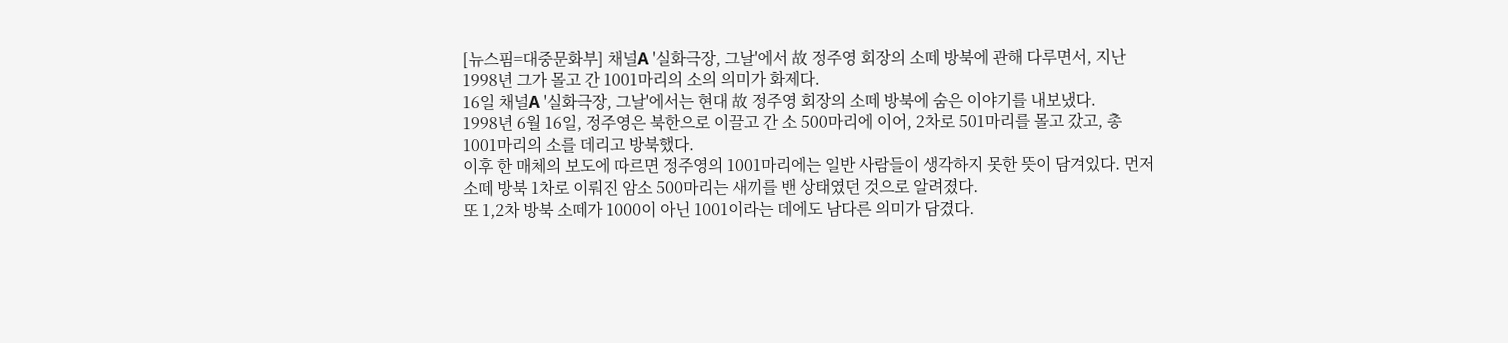[뉴스핌=대중문화부] 채널A '실화극장, 그날'에서 故 정주영 회장의 소떼 방북에 관해 다루면서, 지난 1998년 그가 몰고 간 1001마리의 소의 의미가 화제다.
16일 채널A '실화극장, 그날'에서는 현대 故 정주영 회장의 소떼 방북에 숨은 이야기를 내보냈다.
1998년 6월 16일, 정주영은 북한으로 이끌고 간 소 500마리에 이어, 2차로 501마리를 몰고 갔고, 총 1001마리의 소를 데리고 방북했다.
이후 한 매체의 보도에 따르면 정주영의 1001마리에는 일반 사람들이 생각하지 못한 뜻이 담겨있다. 먼저 소떼 방북 1차로 이뤄진 암소 500마리는 새끼를 밴 상태였던 것으로 알려졌다.
또 1,2차 방북 소떼가 1000이 아닌 1001이라는 데에도 남다른 의미가 담겼다.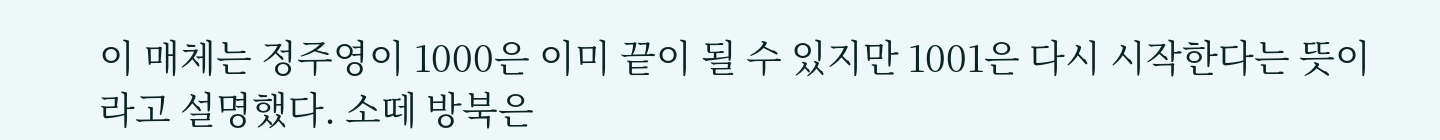이 매체는 정주영이 1000은 이미 끝이 될 수 있지만 1001은 다시 시작한다는 뜻이라고 설명했다. 소떼 방북은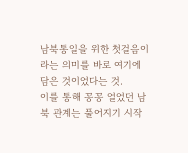남북통일을 위한 첫걸음이라는 의미를 바로 여기에 담은 것이었다는 것.
이를 통해 꽁꽁 얼었던 남북 관계는 풀어지기 시작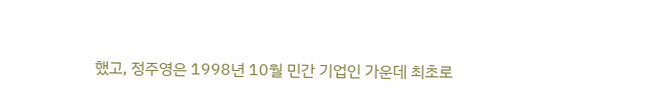했고, 정주영은 1998년 10월 민간 기업인 가운데 최초로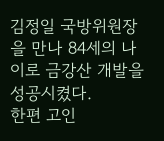김정일 국방위원장을 만나 84세의 나이로 금강산 개발을 성공시켰다.
한편 고인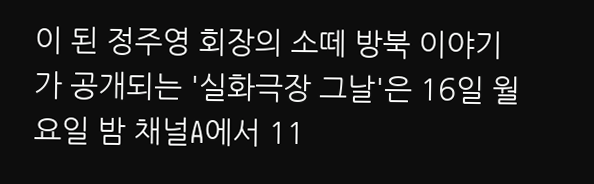이 된 정주영 회장의 소떼 방북 이야기가 공개되는 '실화극장 그날'은 16일 월요일 밤 채널A에서 11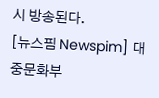시 방송된다.
[뉴스핌 Newspim] 대중문화부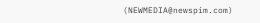(NEWMEDIA@newspim.com)